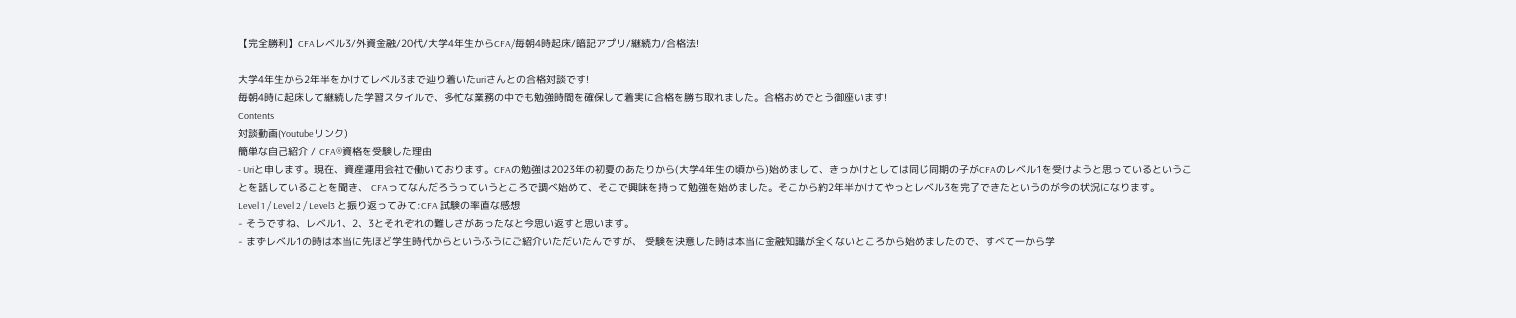【完全勝利】CFAレベル3/外資金融/20代/大学4年生からCFA/毎朝4時起床/暗記アプリ/継続力/合格法!

大学4年生から2年半をかけてレベル3まで辿り着いたuriさんとの合格対談です!
毎朝4時に起床して継続した学習スタイルで、多忙な業務の中でも勉強時間を確保して着実に合格を勝ち取れました。合格おめでとう御座います!
Contents
対談動画(Youtubeリンク)
簡単な自己紹介 / CFA®資格を受験した理由
- Uriと申します。現在、資産運用会社で働いております。CFAの勉強は2023年の初夏のあたりから(大学4年生の頃から)始めまして、きっかけとしては同じ同期の子がCFAのレベル1を受けようと思っているということを話していることを聞き、 CFAってなんだろうっていうところで調べ始めて、そこで興味を持って勉強を始めました。そこから約2年半かけてやっとレベル3を完了できたというのが今の状況になります。
Level 1 / Level 2 / Level3 と振り返ってみて:CFA 試験の率直な感想
- そうですね、レベル1、2、3とそれぞれの難しさがあったなと今思い返すと思います。
- まずレベル1の時は本当に先ほど学生時代からというふうにご紹介いただいたんですが、 受験を決意した時は本当に金融知識が全くないところから始めましたので、すべて一から学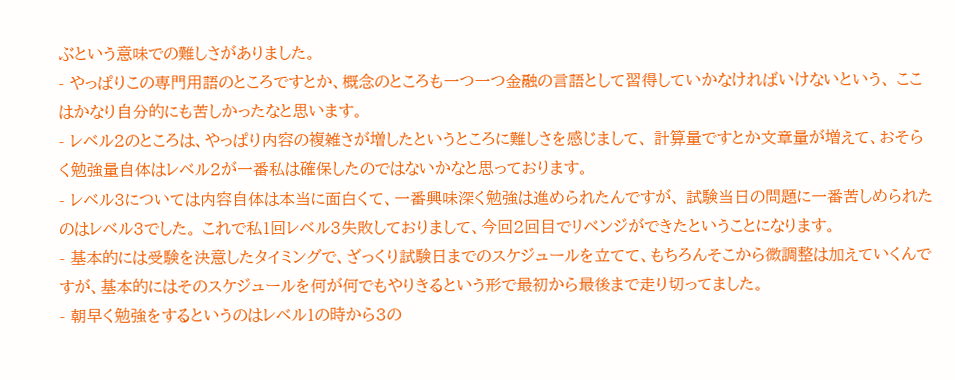ぶという意味での難しさがありました。
- やっぱりこの専門用語のところですとか、概念のところも一つ一つ金融の言語として習得していかなければいけないという、 ここはかなり自分的にも苦しかったなと思います。
- レベル2のところは、やっぱり内容の複雑さが増したというところに難しさを感じまして、 計算量ですとか文章量が増えて、おそらく勉強量自体はレベル2が一番私は確保したのではないかなと思っております。
- レベル3については内容自体は本当に面白くて、一番興味深く勉強は進められたんですが、 試験当日の問題に一番苦しめられたのはレベル3でした。 これで私1回レベル3失敗しておりまして、今回2回目でリベンジができたということになります。
- 基本的には受験を決意したタイミングで、ざっくり試験日までのスケジュールを立てて、もちろんそこから微調整は加えていくんですが、基本的にはそのスケジュールを何が何でもやりきるという形で最初から最後まで走り切ってました。
- 朝早く勉強をするというのはレベル1の時から3の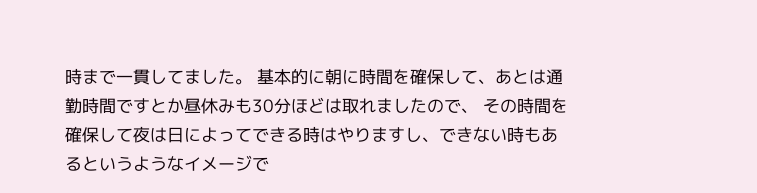時まで一貫してました。 基本的に朝に時間を確保して、あとは通勤時間ですとか昼休みも30分ほどは取れましたので、 その時間を確保して夜は日によってできる時はやりますし、できない時もあるというようなイメージで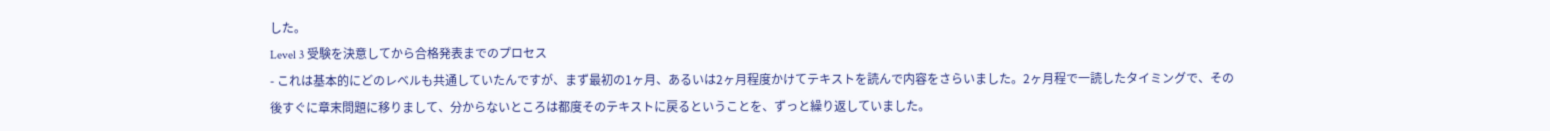した。
Level 3 受験を決意してから合格発表までのプロセス
- これは基本的にどのレベルも共通していたんですが、まず最初の1ヶ月、あるいは2ヶ月程度かけてテキストを読んで内容をさらいました。2ヶ月程で一読したタイミングで、その後すぐに章末問題に移りまして、分からないところは都度そのテキストに戻るということを、ずっと繰り返していました。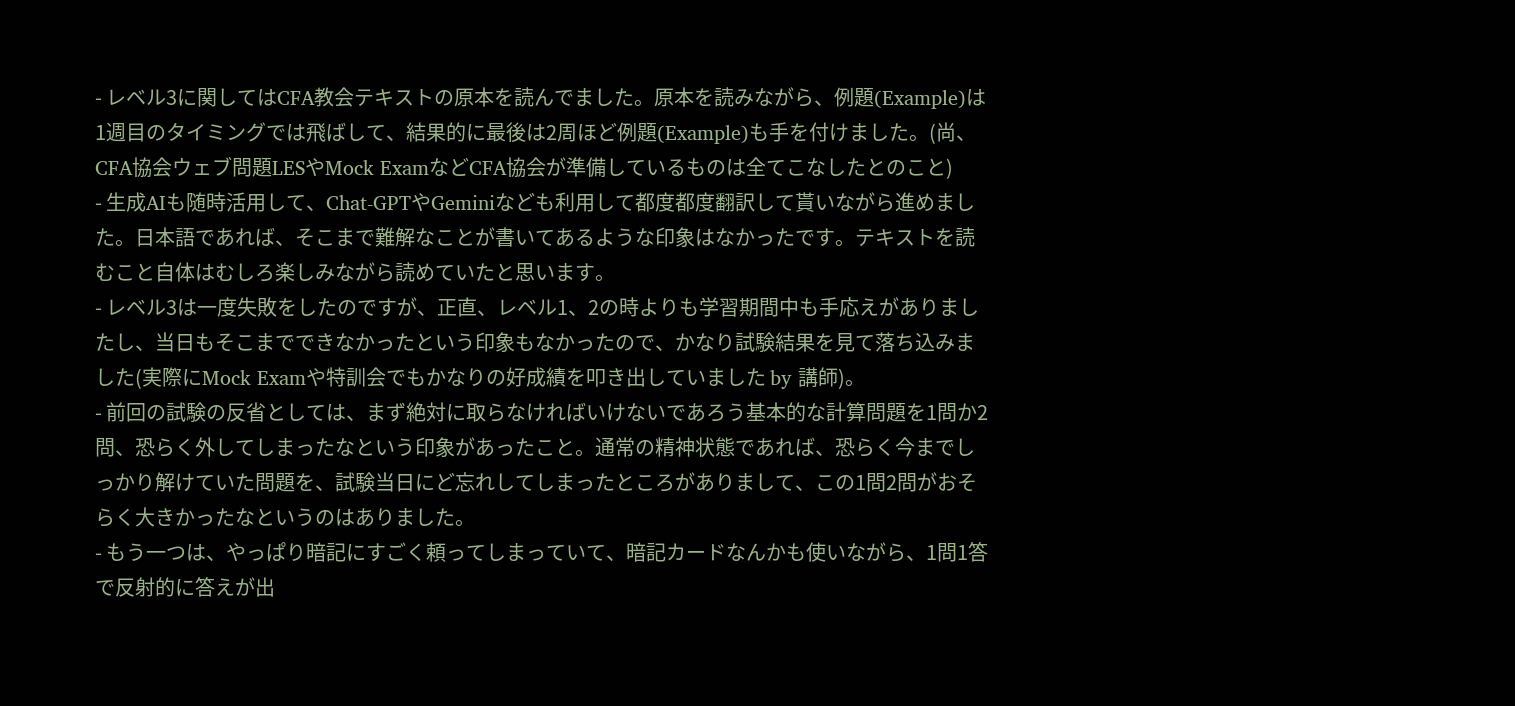- レベル3に関してはCFA教会テキストの原本を読んでました。原本を読みながら、例題(Example)は1週目のタイミングでは飛ばして、結果的に最後は2周ほど例題(Example)も手を付けました。(尚、CFA協会ウェブ問題LESやMock ExamなどCFA協会が準備しているものは全てこなしたとのこと)
- 生成AIも随時活用して、Chat-GPTやGeminiなども利用して都度都度翻訳して貰いながら進めました。日本語であれば、そこまで難解なことが書いてあるような印象はなかったです。テキストを読むこと自体はむしろ楽しみながら読めていたと思います。
- レベル3は一度失敗をしたのですが、正直、レベル1、2の時よりも学習期間中も手応えがありましたし、当日もそこまでできなかったという印象もなかったので、かなり試験結果を見て落ち込みました(実際にMock Examや特訓会でもかなりの好成績を叩き出していました by 講師)。
- 前回の試験の反省としては、まず絶対に取らなければいけないであろう基本的な計算問題を1問か2問、恐らく外してしまったなという印象があったこと。通常の精神状態であれば、恐らく今までしっかり解けていた問題を、試験当日にど忘れしてしまったところがありまして、この1問2問がおそらく大きかったなというのはありました。
- もう一つは、やっぱり暗記にすごく頼ってしまっていて、暗記カードなんかも使いながら、1問1答で反射的に答えが出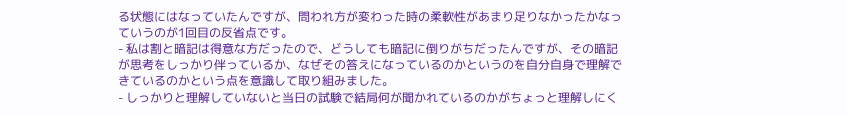る状態にはなっていたんですが、問われ方が変わった時の柔軟性があまり足りなかったかなっていうのが1回目の反省点です。
- 私は割と暗記は得意な方だったので、どうしても暗記に倒りがちだったんですが、その暗記が思考をしっかり伴っているか、なぜその答えになっているのかというのを自分自身で理解できているのかという点を意識して取り組みました。
- しっかりと理解していないと当日の試験で結局何が聞かれているのかがちょっと理解しにく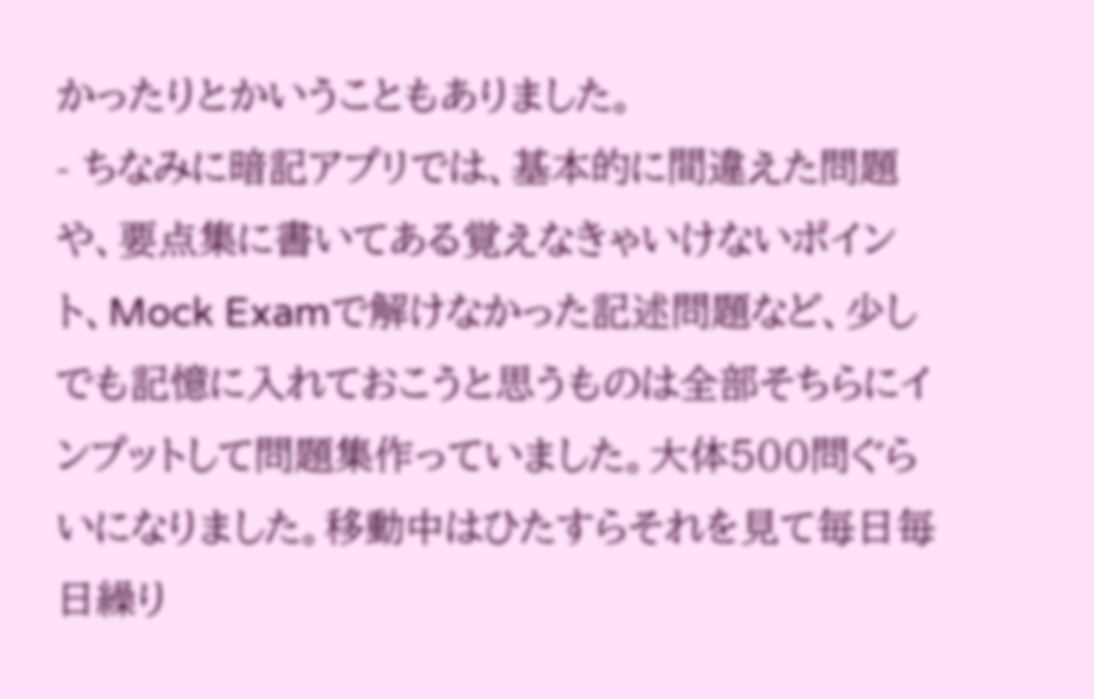かったりとかいうこともありました。
- ちなみに暗記アプリでは、基本的に間違えた問題や、要点集に書いてある覚えなきゃいけないポイント、Mock Examで解けなかった記述問題など、少しでも記憶に入れておこうと思うものは全部そちらにインプットして問題集作っていました。大体500問ぐらいになりました。移動中はひたすらそれを見て毎日毎日繰り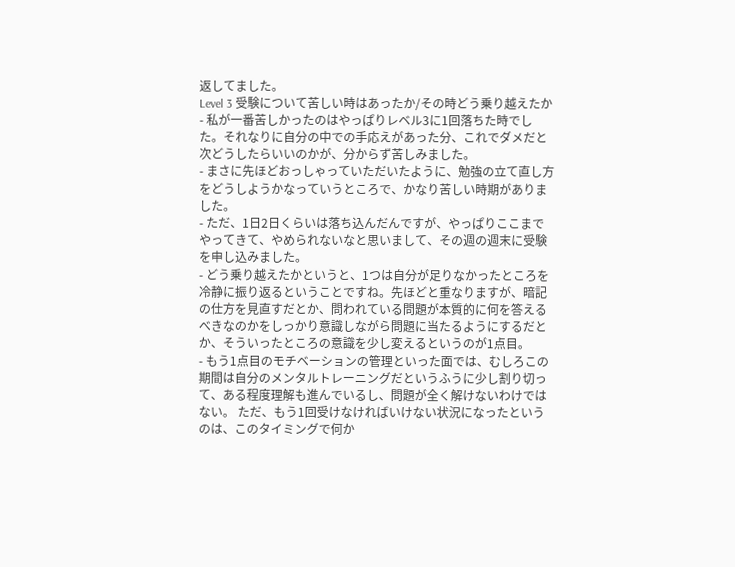返してました。
Level 3 受験について苦しい時はあったか/その時どう乗り越えたか
- 私が一番苦しかったのはやっぱりレベル3に1回落ちた時でした。それなりに自分の中での手応えがあった分、これでダメだと次どうしたらいいのかが、分からず苦しみました。
- まさに先ほどおっしゃっていただいたように、勉強の立て直し方をどうしようかなっていうところで、かなり苦しい時期がありました。
- ただ、1日2日くらいは落ち込んだんですが、やっぱりここまでやってきて、やめられないなと思いまして、その週の週末に受験を申し込みました。
- どう乗り越えたかというと、1つは自分が足りなかったところを冷静に振り返るということですね。先ほどと重なりますが、暗記の仕方を見直すだとか、問われている問題が本質的に何を答えるべきなのかをしっかり意識しながら問題に当たるようにするだとか、そういったところの意識を少し変えるというのが1点目。
- もう1点目のモチベーションの管理といった面では、むしろこの期間は自分のメンタルトレーニングだというふうに少し割り切って、ある程度理解も進んでいるし、問題が全く解けないわけではない。 ただ、もう1回受けなければいけない状況になったというのは、このタイミングで何か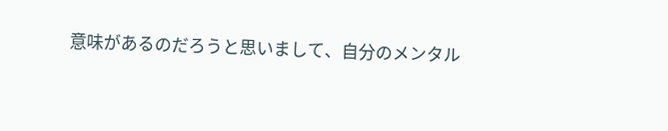意味があるのだろうと思いまして、自分のメンタル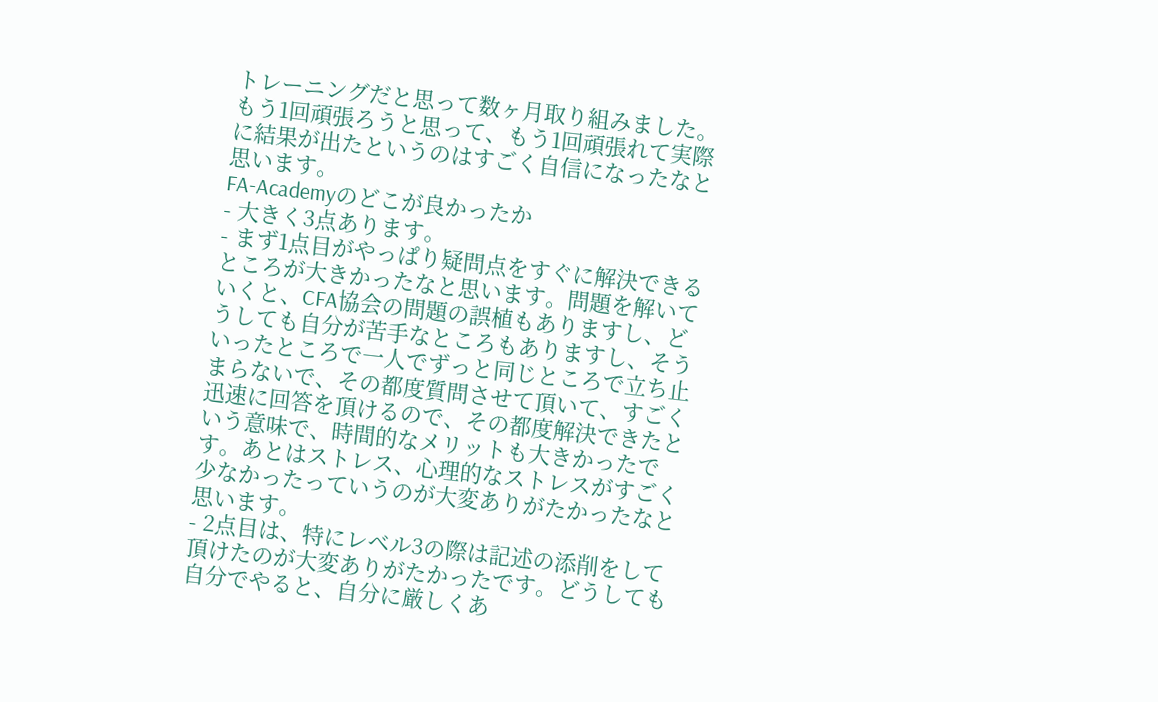トレーニングだと思って数ヶ月取り組みました。もう1回頑張ろうと思って、もう1回頑張れて実際に結果が出たというのはすごく自信になったなと思います。
FA-Academyのどこが良かったか
- 大きく3点あります。
- まず1点目がやっぱり疑問点をすぐに解決できるところが大きかったなと思います。問題を解いていくと、CFA協会の問題の誤植もありますし、どうしても自分が苦手なところもありますし、そういったところで一人でずっと同じところで立ち止まらないで、その都度質問させて頂いて、すごく迅速に回答を頂けるので、その都度解決できたという意味で、時間的なメリットも大きかったです。あとはストレス、心理的なストレスがすごく少なかったっていうのが大変ありがたかったなと思います。
- 2点目は、特にレベル3の際は記述の添削をして頂けたのが大変ありがたかったです。どうしても自分でやると、自分に厳しくあ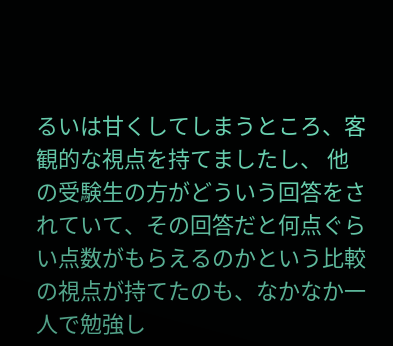るいは甘くしてしまうところ、客観的な視点を持てましたし、 他の受験生の方がどういう回答をされていて、その回答だと何点ぐらい点数がもらえるのかという比較の視点が持てたのも、なかなか一人で勉強し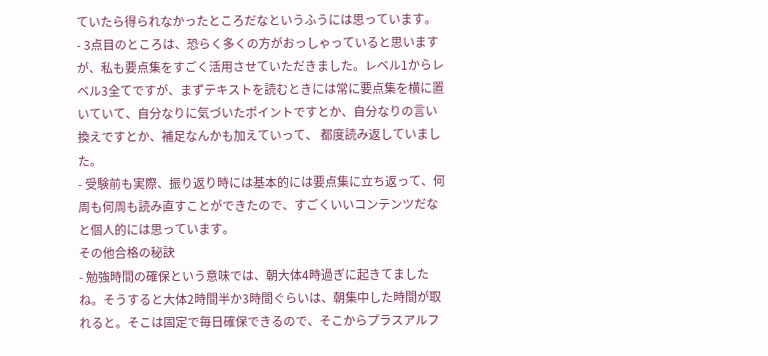ていたら得られなかったところだなというふうには思っています。
- 3点目のところは、恐らく多くの方がおっしゃっていると思いますが、私も要点集をすごく活用させていただきました。レベル1からレベル3全てですが、まずテキストを読むときには常に要点集を横に置いていて、自分なりに気づいたポイントですとか、自分なりの言い換えですとか、補足なんかも加えていって、 都度読み返していました。
- 受験前も実際、振り返り時には基本的には要点集に立ち返って、何周も何周も読み直すことができたので、すごくいいコンテンツだなと個人的には思っています。
その他合格の秘訣
- 勉強時間の確保という意味では、朝大体4時過ぎに起きてましたね。そうすると大体2時間半か3時間ぐらいは、朝集中した時間が取れると。そこは固定で毎日確保できるので、そこからプラスアルフ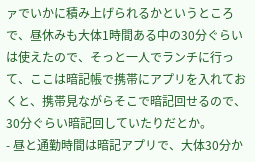ァでいかに積み上げられるかというところで、昼休みも大体1時間ある中の30分ぐらいは使えたので、そっと一人でランチに行って、ここは暗記帳で携帯にアプリを入れておくと、携帯見ながらそこで暗記回せるので、30分ぐらい暗記回していたりだとか。
- 昼と通勤時間は暗記アプリで、大体30分か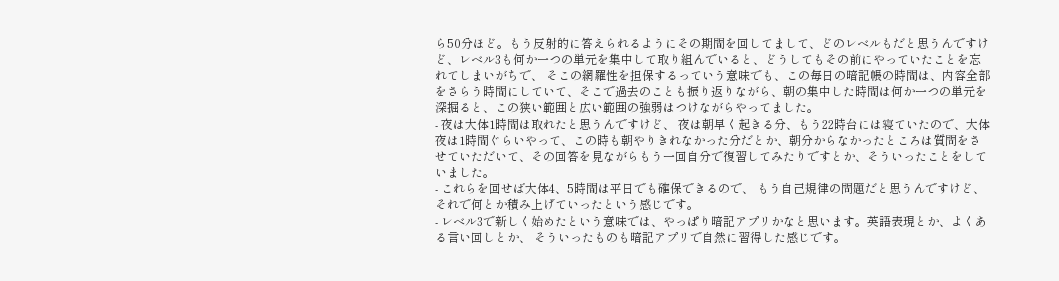ら50分ほど。もう反射的に答えられるようにその期間を回してまして、どのレベルもだと思うんですけど、レベル3も何か一つの単元を集中して取り組んでいると、どうしてもその前にやっていたことを忘れてしまいがちで、 そこの網羅性を担保するっていう意味でも、この毎日の暗記帳の時間は、内容全部をさらう時間にしていて、そこで過去のことも振り返りながら、朝の集中した時間は何か一つの単元を深掘ると、この狭い範囲と広い範囲の強弱はつけながらやってました。
- 夜は大体1時間は取れたと思うんですけど、 夜は朝早く起きる分、もう22時台には寝ていたので、大体夜は1時間ぐらいやって、この時も朝やりきれなかった分だとか、朝分からなかったところは質問をさせていただいて、その回答を見ながらもう一回自分で復習してみたりですとか、そういったことをしていました。
- これらを回せば大体4、5時間は平日でも確保できるので、 もう自己規律の問題だと思うんですけど、それで何とか積み上げていったという感じです。
- レベル3で新しく始めたという意味では、やっぱり暗記アプリかなと思います。英語表現とか、よくある言い回しとか、 そういったものも暗記アプリで自然に習得した感じです。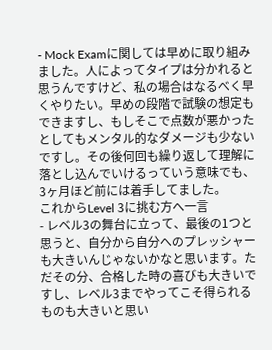- Mock Examに関しては早めに取り組みました。人によってタイプは分かれると思うんですけど、私の場合はなるべく早くやりたい。早めの段階で試験の想定もできますし、もしそこで点数が悪かったとしてもメンタル的なダメージも少ないですし。その後何回も繰り返して理解に落とし込んでいけるっていう意味でも、 3ヶ月ほど前には着手してました。
これからLevel 3に挑む方へ一言
- レベル3の舞台に立って、最後の1つと思うと、自分から自分へのプレッシャーも大きいんじゃないかなと思います。ただその分、合格した時の喜びも大きいですし、レベル3までやってこそ得られるものも大きいと思い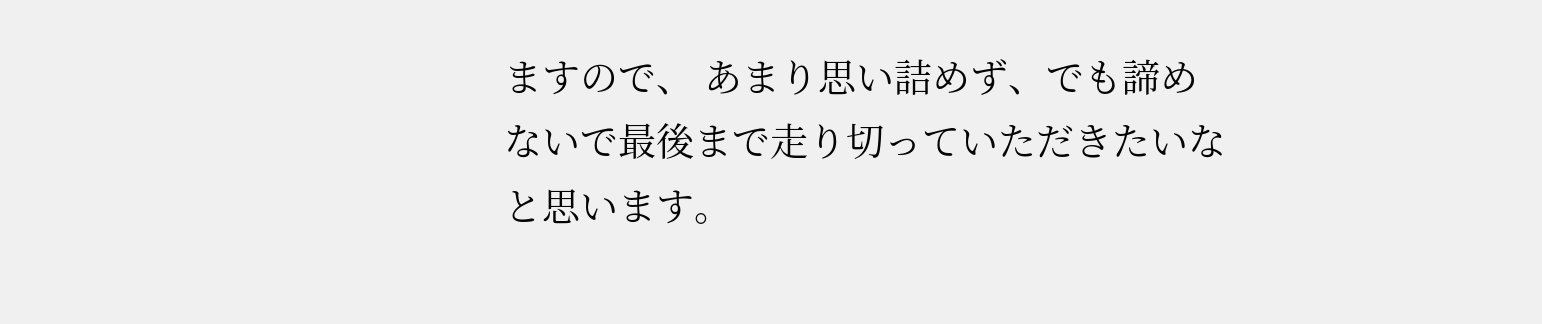ますので、 あまり思い詰めず、でも諦めないで最後まで走り切っていただきたいなと思います。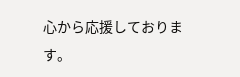心から応援しております。